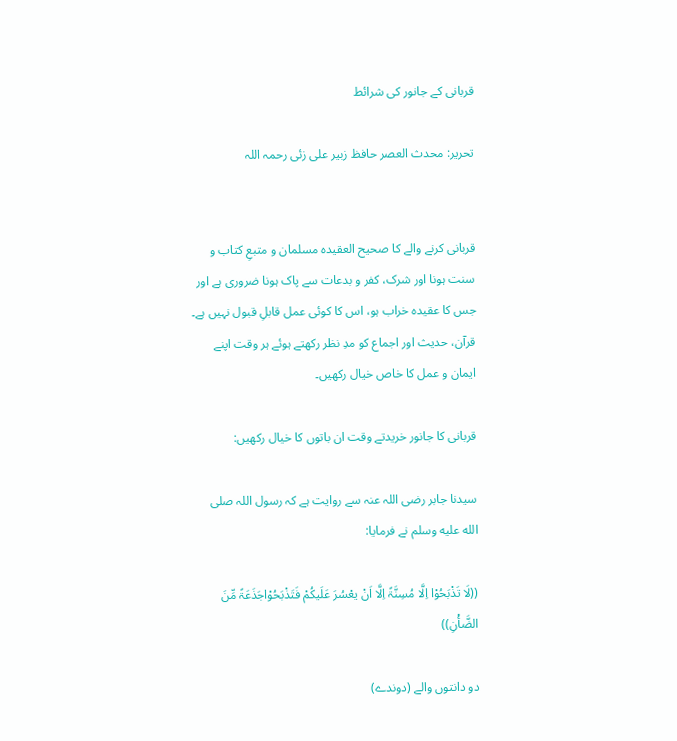قربانی کے جانور کی شرائط

تحریر: محدث العصر حافظ زبیر علی زئی رحمہ اللہ


قربانی کرنے والے کا صحیح العقیدہ مسلمان و متبعِ کتاب و سنت ہونا اور شرک، کفر و بدعات سے پاک ہونا ضروری ہے اور جس کا عقیدہ خراب ہو، اس کا کوئی عمل قابلِ قبول نہیں ہے۔ قرآن، حدیث اور اجماع کو مدِ نظر رکھتے ہوئے ہر وقت اپنے ایمان و عمل کا خاص خیال رکھیں۔

قربانی کا جانور خریدتے وقت ان باتوں کا خیال رکھیں:

سیدنا جابر رضی اللہ عنہ سے روایت ہے کہ رسول اللہ صلى الله عليه وسلم نے فرمایا:

((لَا تَذْبَحُوْا اِلَّا مُسِنَّۃً اِلَّا اَنْ یعْسُرَ عَلَیکُمْ فَتَذْبَحُوْاجَذَعَۃً مِّنَ الضَّأْنِ))

دو دانتوں والے (دوندے)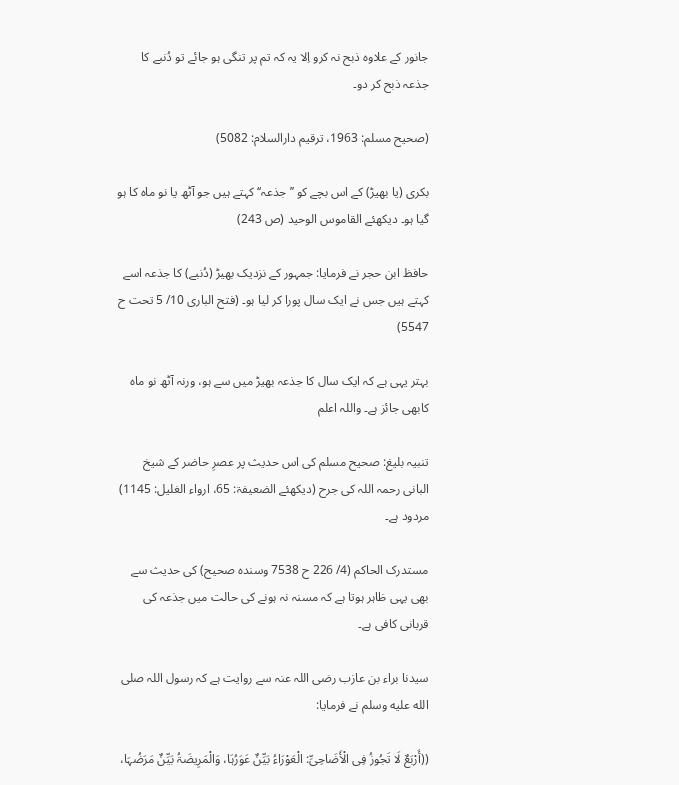جانور کے علاوہ ذبح نہ کرو اِلا یہ کہ تم پر تنگی ہو جائے تو دُنبے کا جذعہ ذبح کر دو۔

(صحیح مسلم: 1963، ترقیم دارالسلام: 5082)

بکری (یا بھیڑ) کے اس بچے کو ’’جذعہ‘‘ کہتے ہیں جو آٹھ یا نو ماہ کا ہو گیا ہو۔ دیکھئے القاموس الوحید (ص 243)

حافظ ابن حجر نے فرمایا: جمہور کے نزدیک بھیڑ (دُنبے) کا جذعہ اسے کہتے ہیں جس نے ایک سال پورا کر لیا ہو۔ (فتح الباری 10/ 5 تحت ح 5547)

بہتر یہی ہے کہ ایک سال کا جذعہ بھیڑ میں سے ہو، ورنہ آٹھ نو ماہ کابھی جائز ہے۔ واللہ اعلم

تنبیہ بلیغ: صحیح مسلم کی اس حدیث پر عصرِ حاضر کے شیخ البانی رحمہ اللہ کی جرح (دیکھئے الضعیفۃ: 65، ارواء الغلیل: 1145) مردود ہے۔

مستدرک الحاکم (4/ 226 ح 7538 وسندہ صحیح) کی حدیث سے بھی یہی ظاہر ہوتا ہے کہ مسنہ نہ ہونے کی حالت میں جذعہ کی قربانی کافی ہے۔

سیدنا براء بن عازب رضی اللہ عنہ سے روایت ہے کہ رسول اللہ صلى الله عليه وسلم نے فرمایا:

((أَرْبَعٌ لَا تَجُوزُ فِی الْأَضَاحِیِّ: الْعَوْرَاءُ بَیِّنٌ عَوَرُہَا، وَالْمَرِیضَۃُ بَیِّنٌ مَرَضُہَا،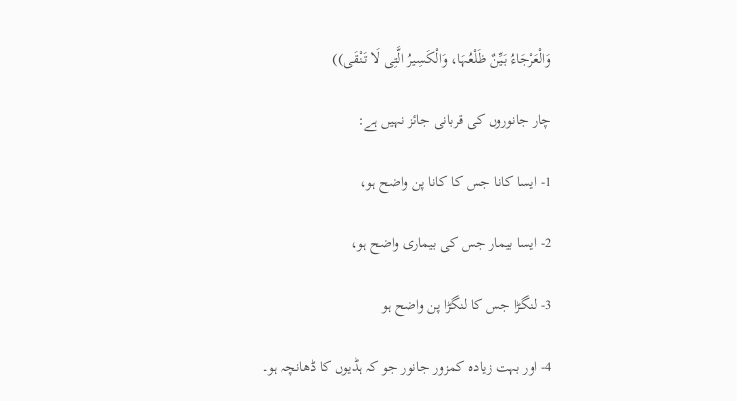وَالْعَرْجَاءُ بَیِّنٌ ظَلْعُہَا، وَالْکَسِیرُ الَّتِی لَا تَنْقَی))

چار جانوروں کی قربانی جائز نہیں ہے:

1- ایسا کانا جس کا کانا پن واضح ہو،

2- ایسا بیمار جس کی بیماری واضح ہو،

3- لنگڑا جس کا لنگڑا پن واضح ہو

4- اور بہت زیادہ کمزور جانور جو کہ ہڈیوں کا ڈھانچہ ہو۔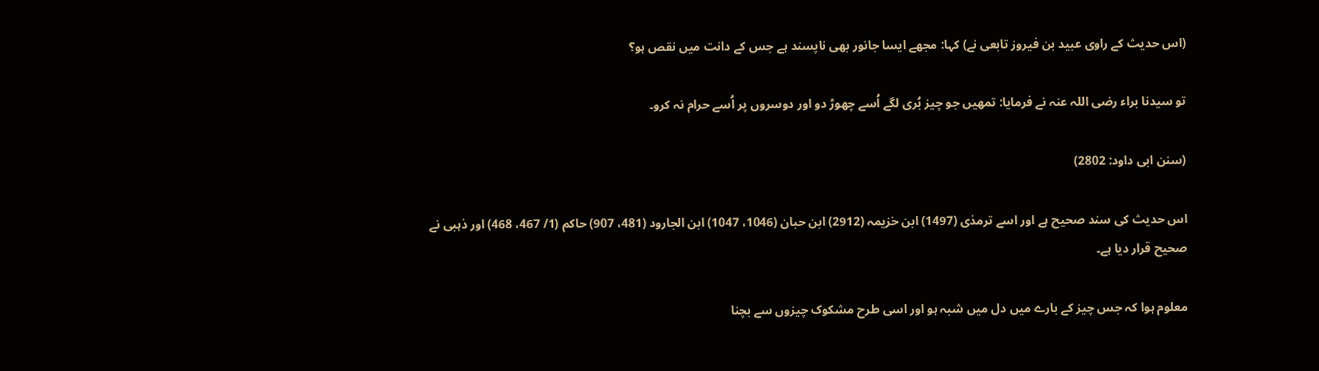(اس حدیث کے راوی عبید بن فیروز تابعی نے) کہا: مجھے ایسا جانور بھی ناپسند ہے جس کے دانت میں نقص ہو؟

تو سیدنا براء رضی اللہ عنہ نے فرمایا: تمھیں جو چیز بُری لگے اُسے چھوڑ دو اور دوسروں پر اُسے حرام نہ کرو۔

(سنن ابی داود: 2802)

اس حدیث کی سند صحیح ہے اور اسے ترمذی (1497) ابن خزیمہ (2912) ابن حبان (1046، 1047) ابن الجارود (481، 907) حاکم (1/ 467، 468) اور ذہبی نے صحیح قرار دیا ہے۔

معلوم ہوا کہ جس چیز کے بارے میں دل میں شبہ ہو اور اسی طرح مشکوک چیزوں سے بچنا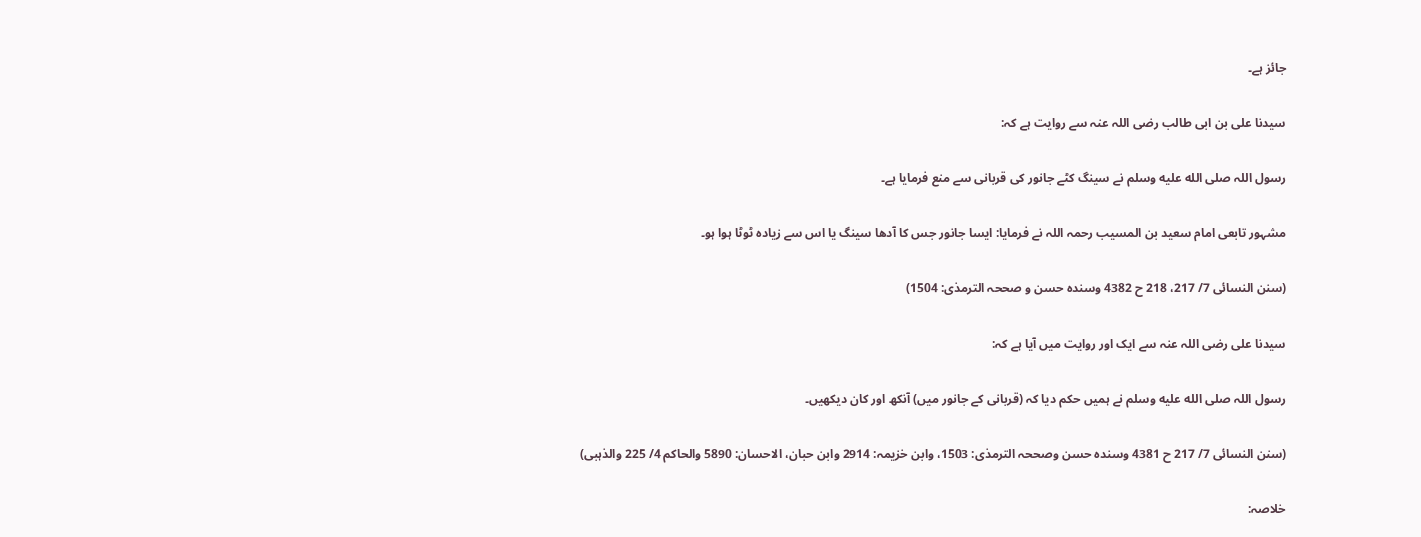جائز ہے۔

سیدنا علی بن ابی طالب رضی اللہ عنہ سے روایت ہے کہ:

رسول اللہ صلى الله عليه وسلم نے سینگ کٹے جانور کی قربانی سے منع فرمایا ہے۔

مشہور تابعی امام سعید بن المسیب رحمہ اللہ نے فرمایا: ایسا جانور جس کا آدھا سینگ یا اس سے زیادہ ٹوٹا ہوا ہو۔

(سنن النسائی 7/ 217، 218 ح 4382 وسندہ حسن و صححہ الترمذی: 1504)

سیدنا علی رضی اللہ عنہ سے ایک اور روایت میں آیا ہے کہ:

رسول اللہ صلى الله عليه وسلم نے ہمیں حکم دیا کہ (قربانی کے جانور میں) آنکھ اور کان دیکھیں۔

(سنن النسائی 7/ 217 ح 4381 وسندہ حسن وصححہ الترمذی: 1503، وابن خزیمہ: 2914 وابن حبان، الاحسان: 5890 والحاکم 4/ 225 والذہبی)

خلاصہ: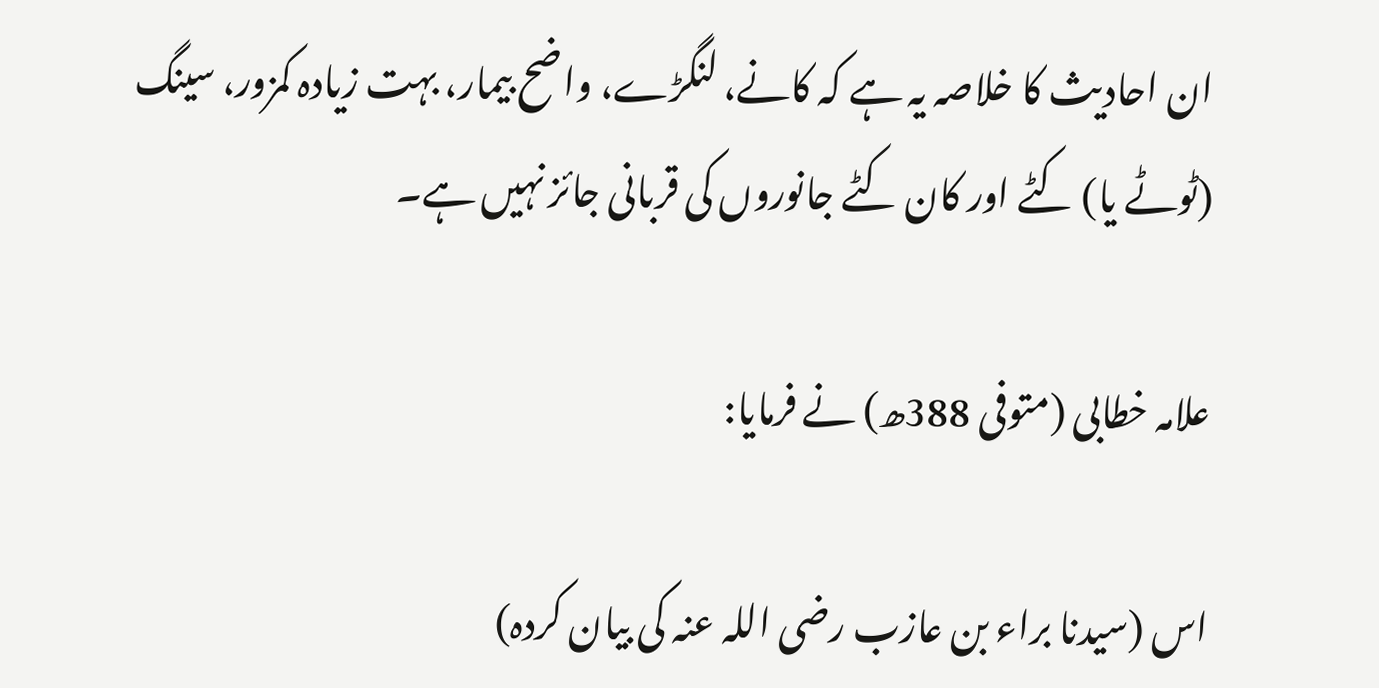ان احادیث کا خلاصہ یہ ہے کہ کانے، لنگڑے، واضح بیمار، بہت زیادہ کمزور، سینگ (ٹوٹے یا) کٹے اور کان کٹے جانوروں کی قربانی جائز نہیں ہے۔

علامہ خطابی (متوفی 388ھ) نے فرمایا:

اس (سیدنا براء بن عازب رضی اللہ عنہ کی بیان کردہ)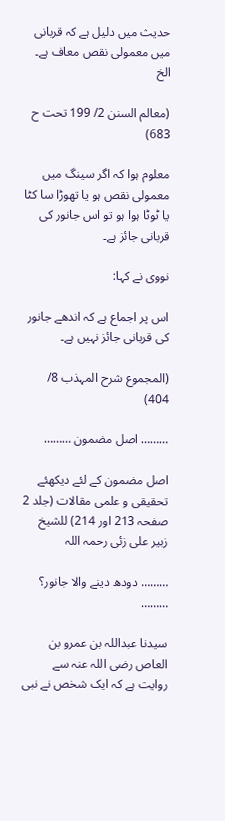حدیث میں دلیل ہے کہ قربانی میں معمولی نقص معاف ہے۔ الخ

(معالم السنن 2/ 199 تحت ح 683)

معلوم ہوا کہ اگر سینگ میں معمولی نقص ہو یا تھوڑا سا کٹا یا ٹوٹا ہوا ہو تو اس جانور کی قربانی جائز ہے۔

نووی نے کہا:

اس پر اجماع ہے کہ اندھے جانور کی قربانی جائز نہیں ہے۔

(المجموع شرح المہذب 8/ 404)

……… اصل مضمون ………

اصل مضمون کے لئے دیکھئے تحقیقی و علمی مقالات (جلد 2 صفحہ 213 اور 214) للشیخ زبیر علی زئی رحمہ اللہ

……… دودھ دینے والا جانور؟ ………

سیدنا عبداللہ بن عمرو بن العاص رضی اللہ عنہ سے روایت ہے کہ ایک شخص نے نبی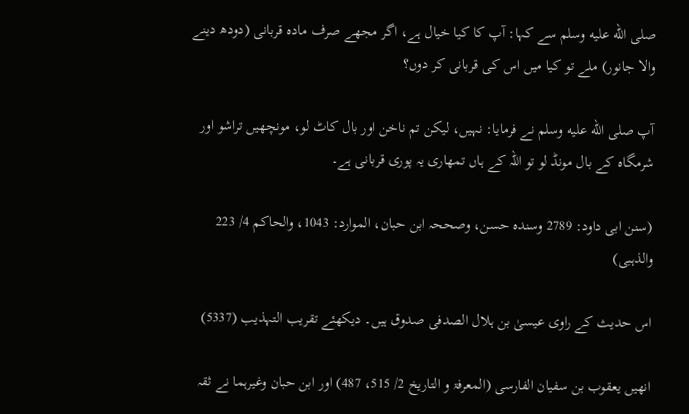صلى الله عليه وسلم سے کہا: آپ کا کیا خیال ہے، اگر مجھے صرف مادہ قربانی (دودھ دینے والا جانور) ملے تو کیا میں اس کی قربانی کر دوں؟

آپ صلى الله عليه وسلم نے فرمایا: نہیں، لیکن تم ناخن اور بال کاٹ لو، مونچھیں تراشو اور شرمگاہ کے بال مونڈ لو تو اللہ کے ہاں تمھاری یہ پوری قربانی ہے۔

(سنن ابی داود: 2789 وسندہ حسن، وصححہ ابن حبان، الموارد: 1043، والحاکم 4/ 223 والذہبی)

اس حدیث کے راوی عیسیٰ بن ہلال الصدفی صدوق ہیں۔ دیکھئے تقریب التہذیب (5337)

انھیں یعقوب بن سفیان الفارسی (المعرفۃ و التاریخ 2/ 515، 487) اور ابن حبان وغیرہما نے ثقہ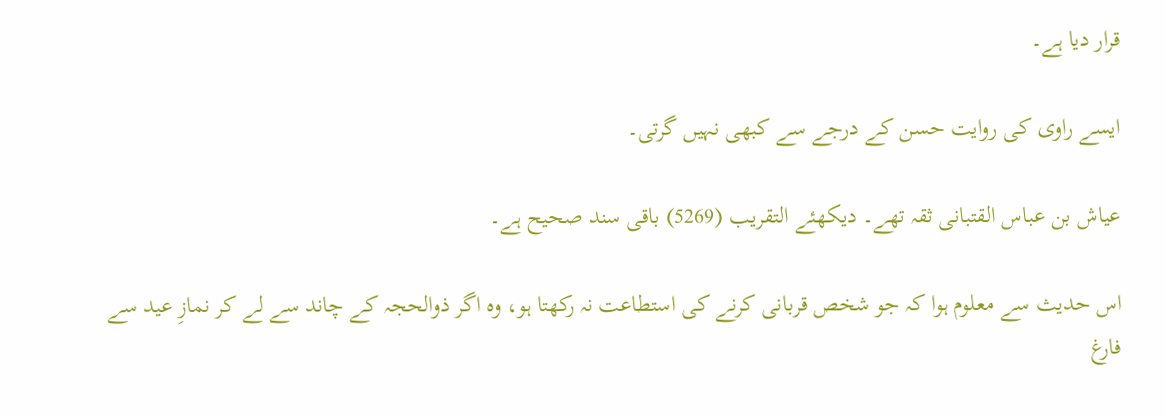قرار دیا ہے۔

ایسے راوی کی روایت حسن کے درجے سے کبھی نہیں گرتی۔

عیاش بن عباس القتبانی ثقہ تھے۔ دیکھئے التقریب (5269) باقی سند صحیح ہے۔

اس حدیث سے معلوم ہوا کہ جو شخص قربانی کرنے کی استطاعت نہ رکھتا ہو، وہ اگر ذوالحجہ کے چاند سے لے کر نمازِ عید سے فارغ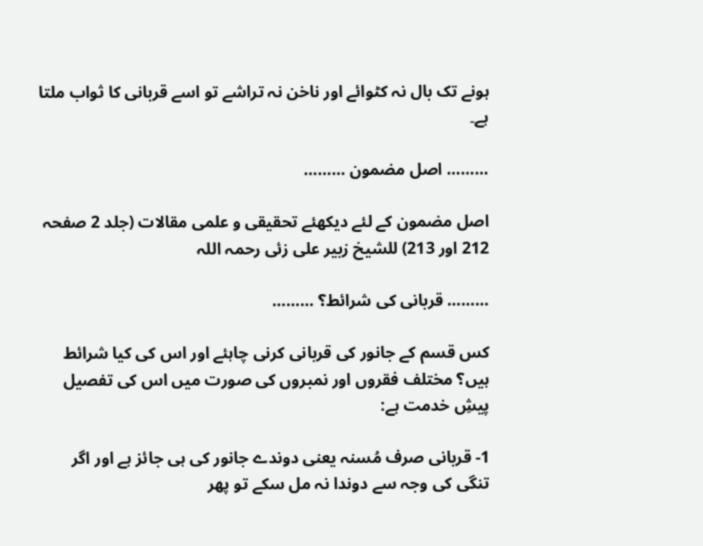ہونے تک بال نہ کٹوائے اور ناخن نہ تراشے تو اسے قربانی کا ثواب ملتا ہے۔

……… اصل مضمون ………

اصل مضمون کے لئے دیکھئے تحقیقی و علمی مقالات (جلد 2 صفحہ 212 اور 213) للشیخ زبیر علی زئی رحمہ اللہ

……… قربانی کی شرائط؟ ………

کس قسم کے جانور کی قربانی کرنی چاہئے اور اس کی کیا شرائط ہیں؟ مختلف فقروں اور نمبروں کی صورت میں اس کی تفصیل پیشِ خدمت ہے:

1- قربانی صرف مُسنہ یعنی دوندے جانور کی ہی جائز ہے اور اگر تنگی کی وجہ سے دوندا نہ مل سکے تو پھر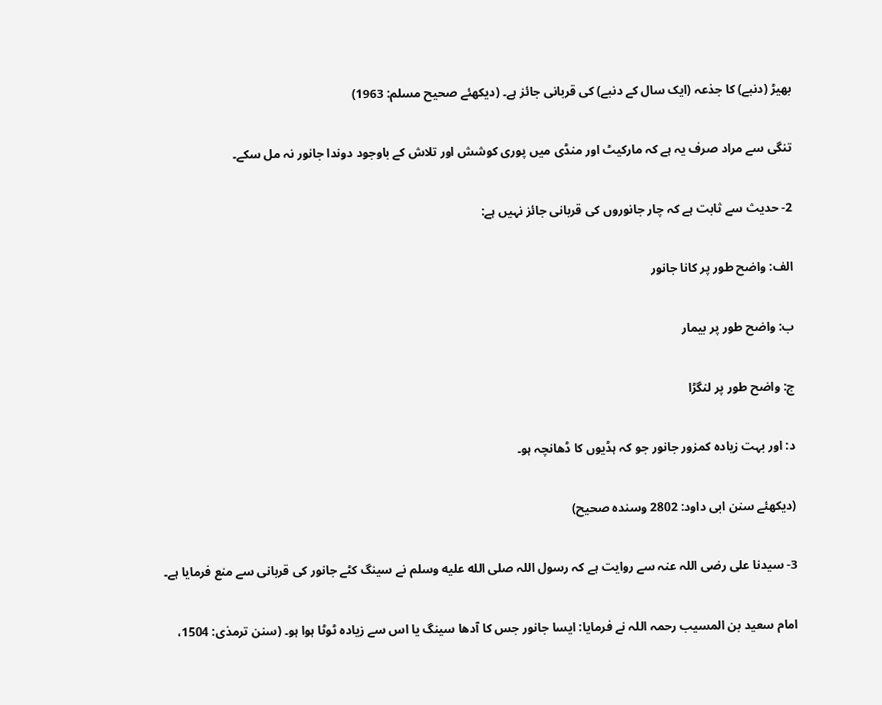بھیڑ (دنبے) کا جذعہ (ایک سال کے دنبے) کی قربانی جائز ہے۔ (دیکھئے صحیح مسلم: 1963)

تنگی سے مراد صرف یہ ہے کہ مارکیٹ اور منڈی میں پوری کوشش اور تلاش کے باوجود دوندا جانور نہ مل سکے۔

2- حدیث سے ثابت ہے کہ چار جانوروں کی قربانی جائز نہیں ہے:

الف: واضح طور پر کانا جانور

ب: واضح طور پر بیمار

ج: واضح طور پر لنگڑا

د: اور بہت زیادہ کمزور جانور جو کہ ہڈیوں کا ڈھانچہ ہو۔

(دیکھئے سنن ابی داود: 2802 وسندہ صحیح)

3- سیدنا علی رضی اللہ عنہ سے روایت ہے کہ رسول اللہ صلى الله عليه وسلم نے سینگ کٹے جانور کی قربانی سے منع فرمایا ہے۔

امام سعید بن المسیب رحمہ اللہ نے فرمایا: ایسا جانور جس کا آدھا سینگ یا اس سے زیادہ ٹوٹا ہوا ہو۔ (سنن ترمذی: 1504،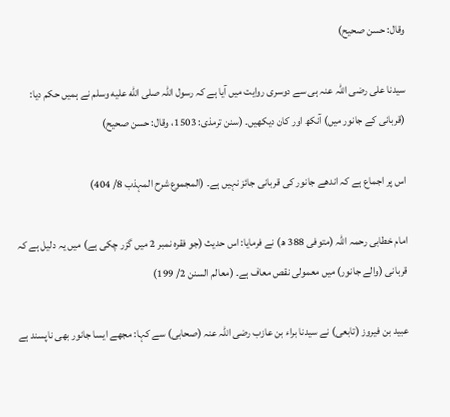وقال: حسن صحیح)

سیدنا علی رضی اللہ عنہ ہی سے دوسری روایت میں آیا ہے کہ رسول اللہ صلى الله عليه وسلم نے ہمیں حکم دیا: (قربانی کے جانور میں) آنکھ اور کان دیکھیں۔ (سنن ترمذی: 1503، وقال: حسن صحیح)

اس پر اجماع ہے کہ اندھے جانور کی قربانی جائز نہیں ہے۔ (المجموع شرح المہذب 8/ 404)

امام خطابی رحمہ اللہ (متوفی 388 ھ) نے فرمایا: اس حدیث (جو فقرہ نمبر 2 میں گزر چکی ہے) میں یہ دلیل ہے کہ قربانی (والے جانور) میں معمولی نقص معاف ہے۔ (معالم السنن 2/ 199)

عبید بن فیروز (تابعی) نے سیدنا براء بن عازب رضی اللہ عنہ (صحابی) سے کہا: مجھے ایسا جانور بھی ناپسند ہے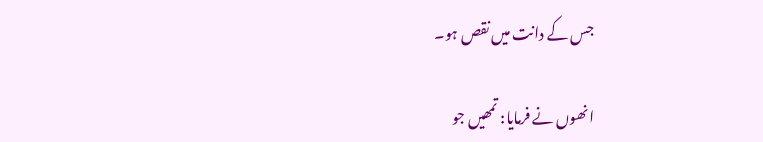جس کے دانت میں نقص ہو۔

انھوں نے فرمایا: تمھیں جو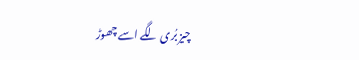چیز بُری لگے اسے چھوڑ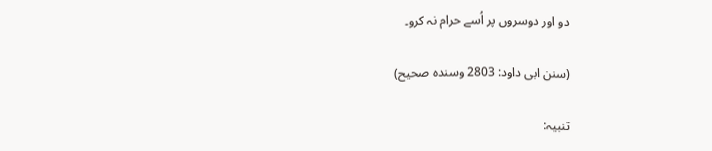دو اور دوسروں پر اُسے حرام نہ کرو۔

(سنن ابی داود: 2803 وسندہ صحیح)

تنبیہ: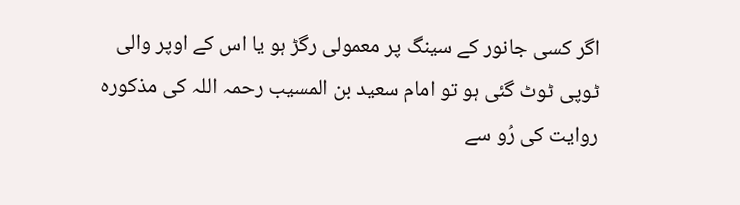اگر کسی جانور کے سینگ پر معمولی رگڑ ہو یا اس کے اوپر والی ٹوپی ٹوٹ گئی ہو تو امام سعید بن المسیب رحمہ اللہ کی مذکورہ روایت کی رُو سے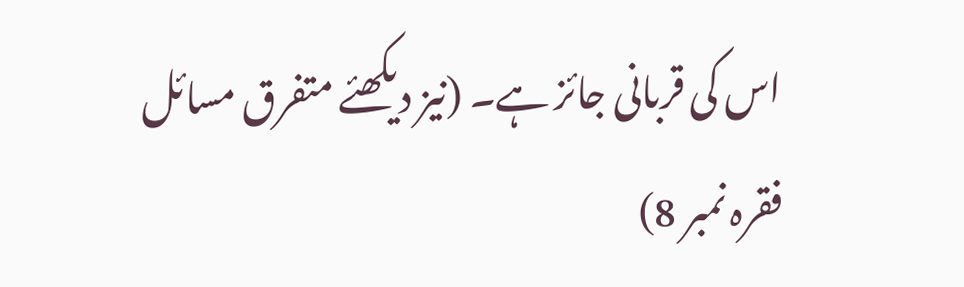اس کی قربانی جائز ہے۔ (نیز دیکھئے متفرق مسائل فقرہ نمبر 8)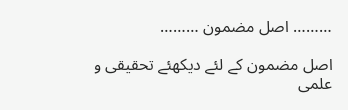……… اصل مضمون ………

اصل مضمون کے لئے دیکھئے تحقیقی و علمی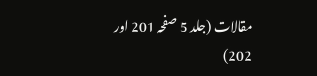مقالات (جلد 5 صفحہ 201 اور 202)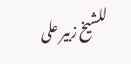للشیخ زبیر علی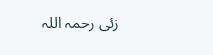زئی رحمہ اللہ